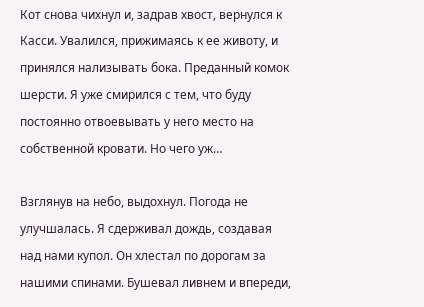Кот снова чихнул и, задрав хвост, вернулся к Касси. Увалился, прижимаясь к ее животу, и принялся нализывать бока. Преданный комок шерсти. Я уже смирился с тем, что буду постоянно отвоевывать у него место на собственной кровати. Но чего уж…

Взглянув на небо, выдохнул. Погода не улучшалась. Я сдерживал дождь, создавая над нами купол. Он хлестал по дорогам за нашими спинами. Бушевал ливнем и впереди,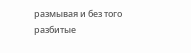размывая и без того разбитые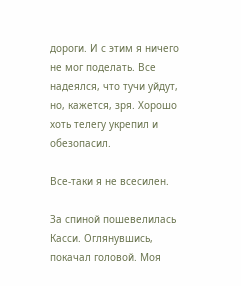дороги. И с этим я ничего не мог поделать. Все надеялся, что тучи уйдут, но, кажется, зря. Хорошо хоть телегу укрепил и обезопасил.

Все-таки я не всесилен.

За спиной пошевелилась Касси. Оглянувшись, покачал головой. Моя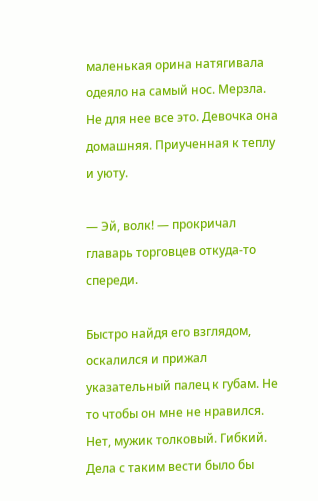маленькая орина натягивала одеяло на самый нос. Мерзла. Не для нее все это. Девочка она домашняя. Приученная к теплу и уюту.

— Эй, волк! — прокричал главарь торговцев откуда-то спереди.

Быстро найдя его взглядом, оскалился и прижал указательный палец к губам. Не то чтобы он мне не нравился. Нет, мужик толковый. Гибкий. Дела с таким вести было бы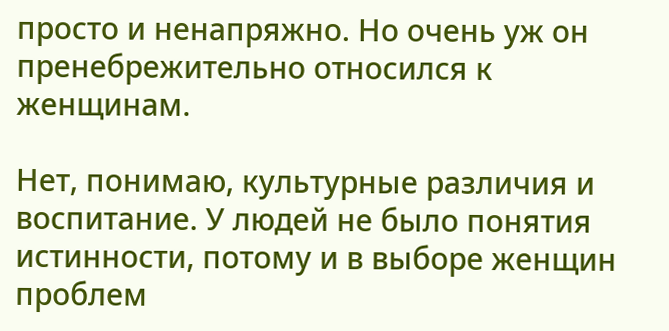просто и ненапряжно. Но очень уж он пренебрежительно относился к женщинам.

Нет, понимаю, культурные различия и воспитание. У людей не было понятия истинности, потому и в выборе женщин проблем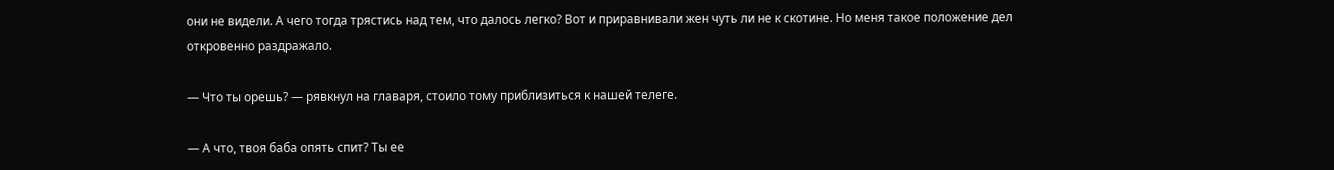они не видели. А чего тогда трястись над тем, что далось легко? Вот и приравнивали жен чуть ли не к скотине. Но меня такое положение дел откровенно раздражало.

— Что ты орешь? — рявкнул на главаря, стоило тому приблизиться к нашей телеге.

— А что, твоя баба опять спит? Ты ее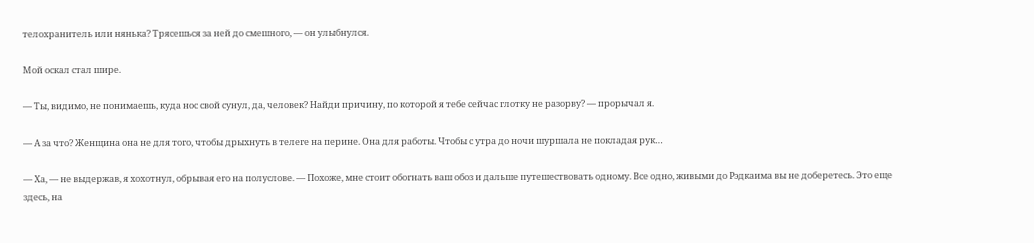телохранитель или нянька? Трясешься за ней до смешного, — он улыбнулся.

Мой оскал стал шире.

— Ты, видимо, не понимаешь, куда нос свой сунул, да, человек? Найди причину, по которой я тебе сейчас глотку не разорву? — прорычал я.

— А за что? Женщина она не для того, чтобы дрыхнуть в телеге на перине. Она для работы. Чтобы с утра до ночи шуршала не покладая рук…

— Ха, — не выдержав, я хохотнул, обрывая его на полуслове. — Похоже, мне стоит обогнать ваш обоз и дальше путешествовать одному. Все одно, живыми до Рэдкаима вы не доберетесь. Это еще здесь, на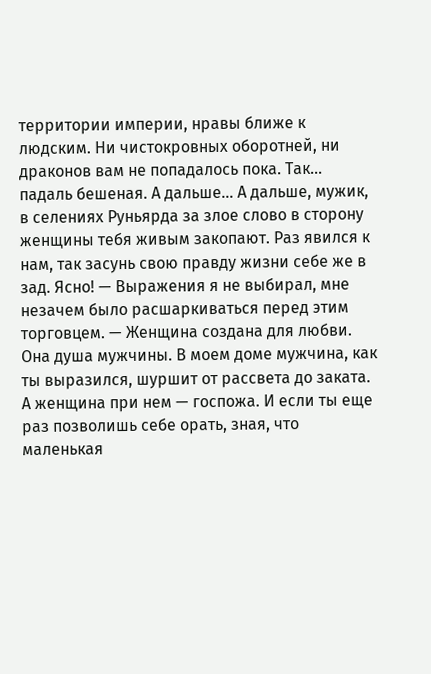территории империи, нравы ближе к людским. Ни чистокровных оборотней, ни драконов вам не попадалось пока. Так… падаль бешеная. А дальше… А дальше, мужик, в селениях Руньярда за злое слово в сторону женщины тебя живым закопают. Раз явился к нам, так засунь свою правду жизни себе же в зад. Ясно! — Выражения я не выбирал, мне незачем было расшаркиваться перед этим торговцем. — Женщина создана для любви. Она душа мужчины. В моем доме мужчина, как ты выразился, шуршит от рассвета до заката. А женщина при нем — госпожа. И если ты еще раз позволишь себе орать, зная, что маленькая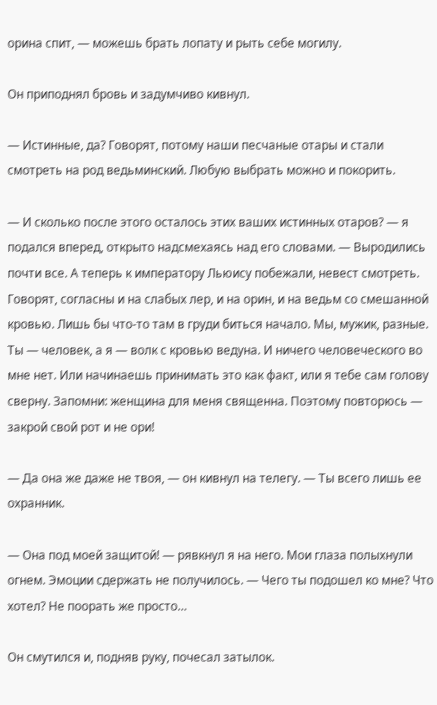орина спит, — можешь брать лопату и рыть себе могилу.

Он приподнял бровь и задумчиво кивнул.

— Истинные, да? Говорят, потому наши песчаные отары и стали смотреть на род ведьминский. Любую выбрать можно и покорить.

— И сколько после этого осталось этих ваших истинных отаров? — я подался вперед, открыто надсмехаясь над его словами. — Выродились почти все. А теперь к императору Льюису побежали, невест смотреть. Говорят, согласны и на слабых лер, и на орин, и на ведьм со смешанной кровью. Лишь бы что-то там в груди биться начало. Мы, мужик, разные. Ты — человек, а я — волк с кровью ведуна. И ничего человеческого во мне нет. Или начинаешь принимать это как факт, или я тебе сам голову сверну. Запомни: женщина для меня священна. Поэтому повторюсь — закрой свой рот и не ори!

— Да она же даже не твоя, — он кивнул на телегу. — Ты всего лишь ее охранник.

— Она под моей защитой! — рявкнул я на него. Мои глаза полыхнули огнем. Эмоции сдержать не получилось. — Чего ты подошел ко мне? Что хотел? Не поорать же просто…

Он смутился и, подняв руку, почесал затылок.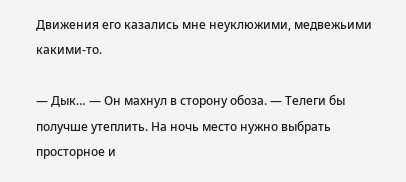Движения его казались мне неуклюжими, медвежьими какими-то.

— Дык… — Он махнул в сторону обоза. — Телеги бы получше утеплить. На ночь место нужно выбрать просторное и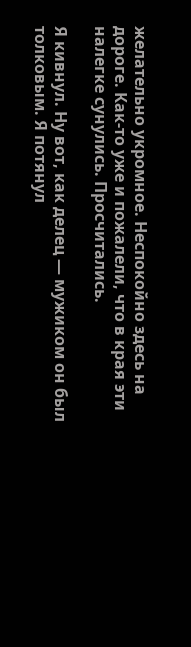желательно укромное. Неспокойно здесь на дороге. Как-то уже и пожалели, что в края эти налегке сунулись. Просчитались.

Я кивнул. Ну вот, как делец — мужиком он был толковым. Я потянул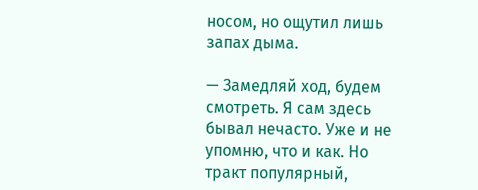носом, но ощутил лишь запах дыма.

— Замедляй ход, будем смотреть. Я сам здесь бывал нечасто. Уже и не упомню, что и как. Но тракт популярный,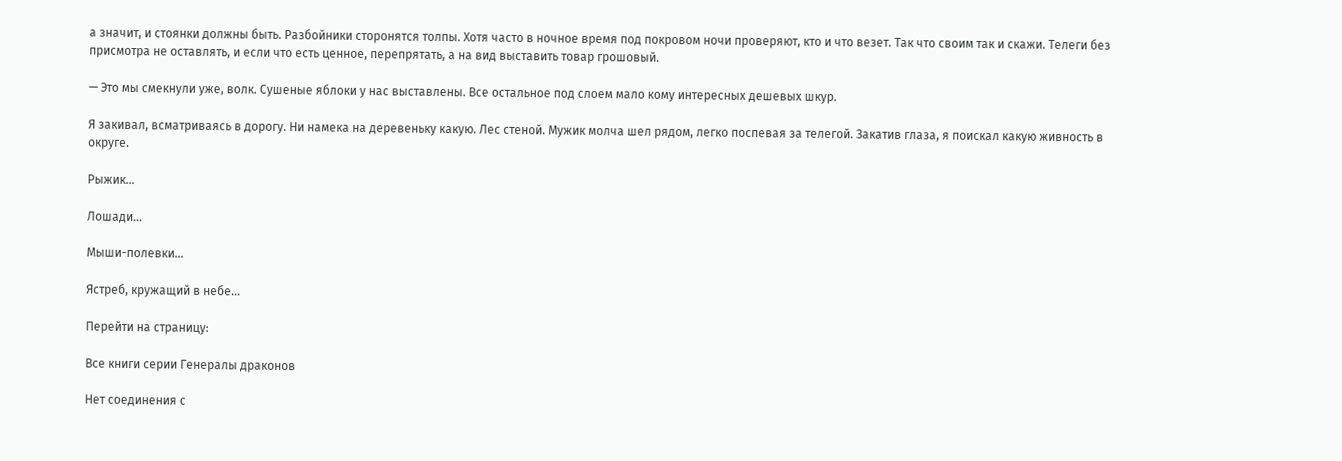а значит, и стоянки должны быть. Разбойники сторонятся толпы. Хотя часто в ночное время под покровом ночи проверяют, кто и что везет. Так что своим так и скажи. Телеги без присмотра не оставлять, и если что есть ценное, перепрятать, а на вид выставить товар грошовый.

— Это мы смекнули уже, волк. Сушеные яблоки у нас выставлены. Все остальное под слоем мало кому интересных дешевых шкур.

Я закивал, всматриваясь в дорогу. Ни намека на деревеньку какую. Лес стеной. Мужик молча шел рядом, легко поспевая за телегой. Закатив глаза, я поискал какую живность в округе.

Рыжик…

Лошади…

Мыши-полевки…

Ястреб, кружащий в небе…

Перейти на страницу:

Все книги серии Генералы драконов

Нет соединения с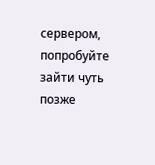сервером, попробуйте зайти чуть позже